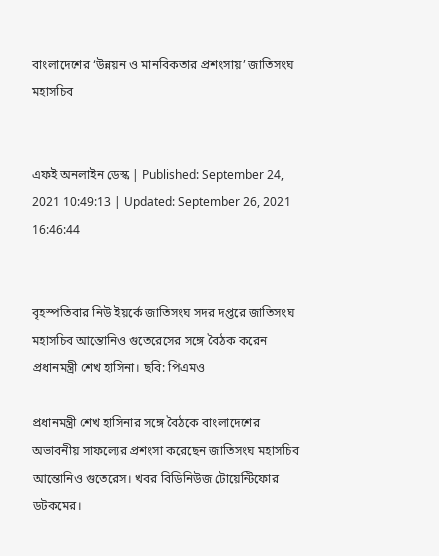বাংলাদেশের ‘উন্নয়ন ও মানবিকতার প্রশংসায়’ জাতিসংঘ মহাসচিব


এফই অনলাইন ডেস্ক | Published: September 24, 2021 10:49:13 | Updated: September 26, 2021 16:46:44


বৃহস্পতিবার নিউ ইয়র্কে জাতিসংঘ সদর দপ্তরে জাতিসংঘ মহাসচিব আন্তোনিও গুতেরেসের সঙ্গে বৈঠক করেন প্রধানমন্ত্রী শেখ হাসিনা। ছবি: পিএমও

প্রধানমন্ত্রী শেখ হাসিনার সঙ্গে বৈঠকে বাংলাদেশের অভাবনীয় সাফল্যের প্রশংসা করেছেন জাতিসংঘ মহাসচিব আন্তোনিও গুতেরেস। খবর বিডিনিউজ টোয়েন্টিফোর ডটকমের।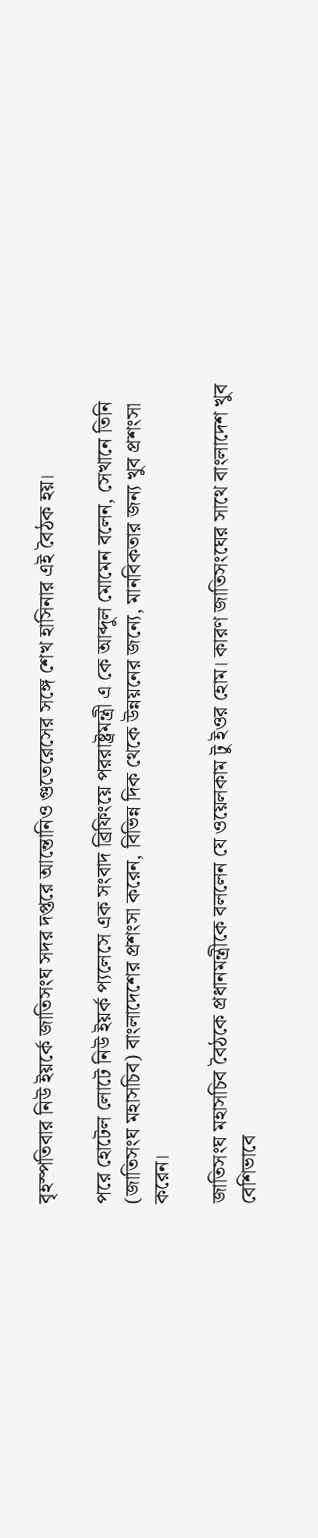বৃহস্পতিবার নিউ ইয়র্কে জাতিসংঘ সদর দপ্তরে আন্তোনিও গুতেরেসের সঙ্গে শেখ হাসিনার এই বৈঠক হয়।

পরে হোটেল লোটে নিউ ইয়র্ক প্যলেসে এক সংবাদ ব্রিফিংয়ে পররাষ্ট্রমন্ত্রী এ কে আব্দুল মোমেন বলেন, সেখানে তিনি (জাতিসংঘ মহাসচিব) বাংলাদেশের প্রশংসা করেন, বিভিন্ন দিক থেকে উন্নয়নের জন্যে, মানবিকতার জন্য খুব প্রশংসা করেন।

জাতিসংঘ মহাসচিব বৈঠকে প্রধানমন্ত্রীকে বললেন যে ওয়েলকাম টু ইওর হোম। কারণ জাতিসংঘের সাথে বাংলাদেশ খুব বেশিভাবে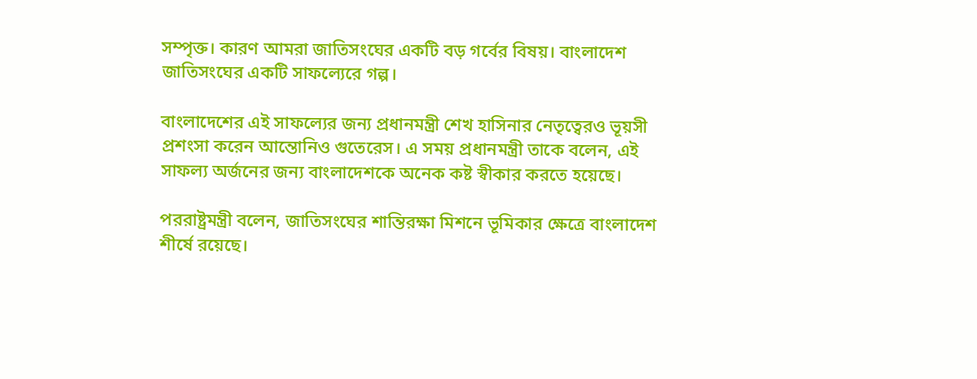সম্পৃক্ত। কারণ আমরা জাতিসংঘের একটি বড় গর্বের বিষয়। বাংলাদেশ জাতিসংঘের একটি সাফল্যেরে গল্প।

বাংলাদেশের এই সাফল্যের জন্য প্রধানমন্ত্রী শেখ হাসিনার নেতৃত্বেরও ভূয়সী প্রশংসা করেন আন্তোনিও গুতেরেস। এ সময় প্রধানমন্ত্রী তাকে বলেন, এই সাফল্য অর্জনের জন্য বাংলাদেশকে অনেক কষ্ট স্বীকার করতে হয়েছে।

পররাষ্ট্রমন্ত্রী বলেন, জাতিসংঘের শান্তিরক্ষা মিশনে ভূমিকার ক্ষেত্রে বাংলাদেশ শীর্ষে রয়েছে।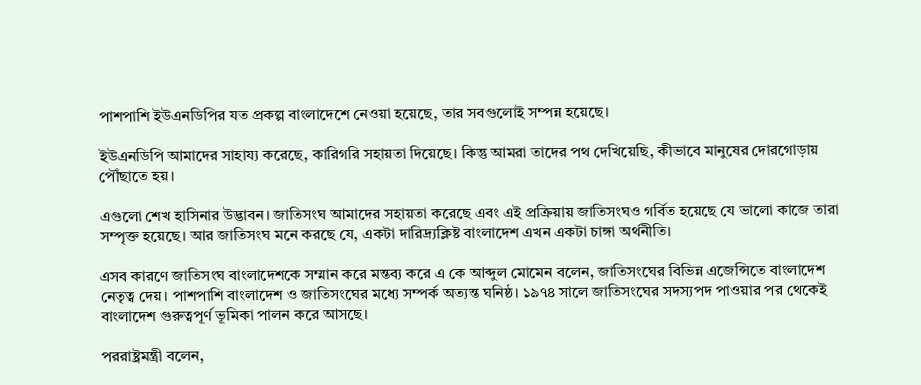পাশপাশি ইউএনডিপির যত প্রকল্প বাংলাদেশে নেওয়া হয়েছে, তার সবগুলোই সম্পন্ন হয়েছে।

ইউএনডিপি আমাদের সাহায্য করেছে, কারিগরি সহায়তা দিয়েছে। কিন্তু আমরা তাদের পথ দেখিয়েছি, কীভাবে মানুষের দোরগোড়ায় পৌঁছাতে হয়।

এগুলো শেখ হাসিনার উদ্ভাবন। জাতিসংঘ আমাদের সহায়তা করেছে এবং এই প্রক্রিয়ায় জাতিসংঘও গর্বিত হয়েছে যে ভালো কাজে তারা সম্পৃক্ত হয়েছে। আর জাতিসংঘ মনে করছে যে, একটা দারিদ্র্যক্লিষ্ট বাংলাদেশ এখন একটা চাঙ্গা অর্থনীতি।

এসব কারণে জাতিসংঘ বাংলাদেশকে সম্মান করে মন্তব্য করে এ কে আব্দুল মোমেন বলেন, জাতিসংঘের বিভিন্ন এজেন্সিতে বাংলাদেশ নেতৃত্ব দেয়। পাশপাশি বাংলাদেশ ও জাতিসংঘের মধ্যে সম্পর্ক অত্যন্ত ঘনিষ্ঠ। ১৯৭৪ সালে জাতিসংঘের সদস্যপদ পাওয়ার পর থেকেই বাংলাদেশ গুরুত্বপূর্ণ ভূমিকা পালন করে আসছে।

পররাষ্ট্রমন্ত্রী বলেন,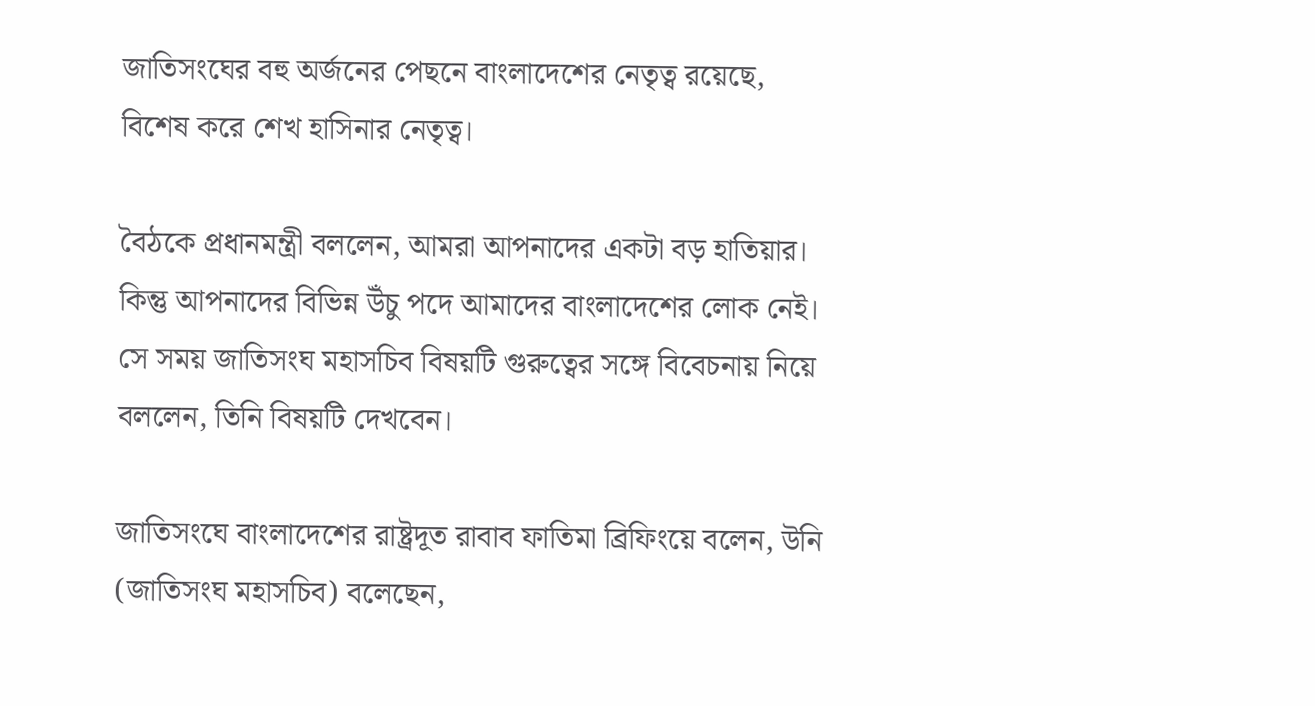জাতিসংঘের বহু অর্জনের পেছনে বাংলাদেশের নেতৃত্ব রয়েছে, বিশেষ করে শেখ হাসিনার নেতৃত্ব।

বৈঠকে প্রধানমন্ত্রী বললেন, আমরা আপনাদের একটা বড় হাতিয়ার। কিন্তু আপনাদের বিভিন্ন উঁচু পদে আমাদের বাংলাদেশের লোক নেই। সে সময় জাতিসংঘ মহাসচিব বিষয়টি গুরুত্বের সঙ্গে বিবেচনায় নিয়ে বললেন, তিনি বিষয়টি দেখবেন।

জাতিসংঘে বাংলাদেশের রাষ্ট্রদূত রাবাব ফাতিমা ব্রিফিংয়ে বলেন, উনি (জাতিসংঘ মহাসচিব) বলেছেন,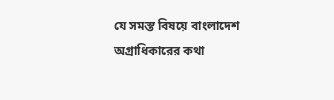যে সমস্ত বিষয়ে বাংলাদেশ অগ্রাধিকারের কথা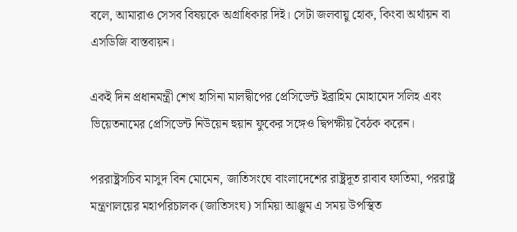বলে, আমারাও সেসব বিষয়কে অগ্রাধিকার দিই। সেটা জলবায়ু হোক, কিংবা অর্থায়ন বা এসডিজি বাস্তবায়ন।

একই দিন প্রধানমন্ত্রী শেখ হাসিনা মালদ্বীপের প্রেসিডেন্ট ইব্রাহিম মোহামেদ সলিহ এবং ভিয়েতনামের প্রেসিডেন্ট নিউয়েন হুয়ান ফুকের সঙ্গেও দ্বিপক্ষীয় বৈঠক করেন।

পররাষ্ট্রসচিব মাসুদ বিন মোমেন, জাতিসংঘে বাংলাদেশের রাষ্ট্রদূত রাবাব ফাতিমা, পররাষ্ট্র মন্ত্রণালয়ের মহাপরিচালক (জাতিসংঘ) সামিয়া আঞ্জুম এ সময় উপস্থিত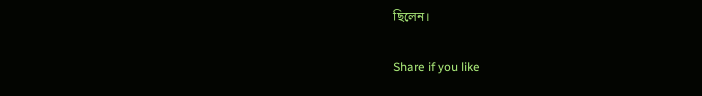ছিলেন।

Share if you like